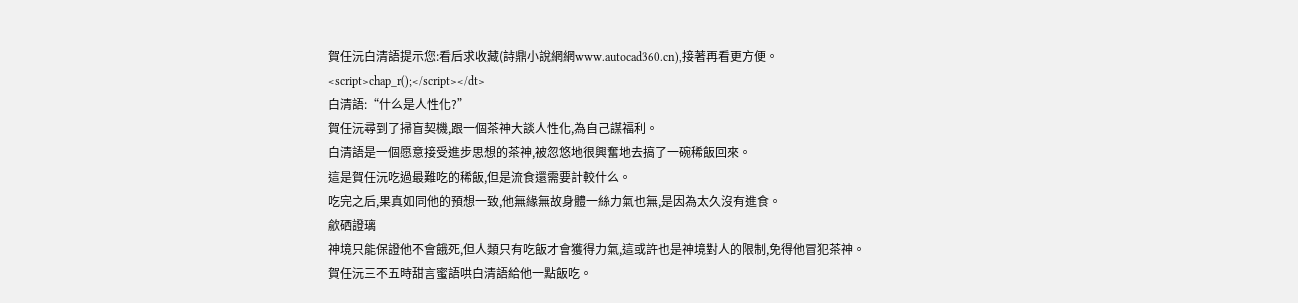賀任沅白清語提示您:看后求收藏(詩鼎小說網網www.autocad360.cn),接著再看更方便。
<script>chap_r();</script></dt>
白清語:“什么是人性化?”
賀任沅尋到了掃盲契機,跟一個茶神大談人性化,為自己謀福利。
白清語是一個愿意接受進步思想的茶神,被忽悠地很興奮地去搞了一碗稀飯回來。
這是賀任沅吃過最難吃的稀飯,但是流食還需要計較什么。
吃完之后,果真如同他的預想一致,他無緣無故身體一絲力氣也無,是因為太久沒有進食。
歈硒證璃
神境只能保證他不會餓死,但人類只有吃飯才會獲得力氣,這或許也是神境對人的限制,免得他冒犯茶神。
賀任沅三不五時甜言蜜語哄白清語給他一點飯吃。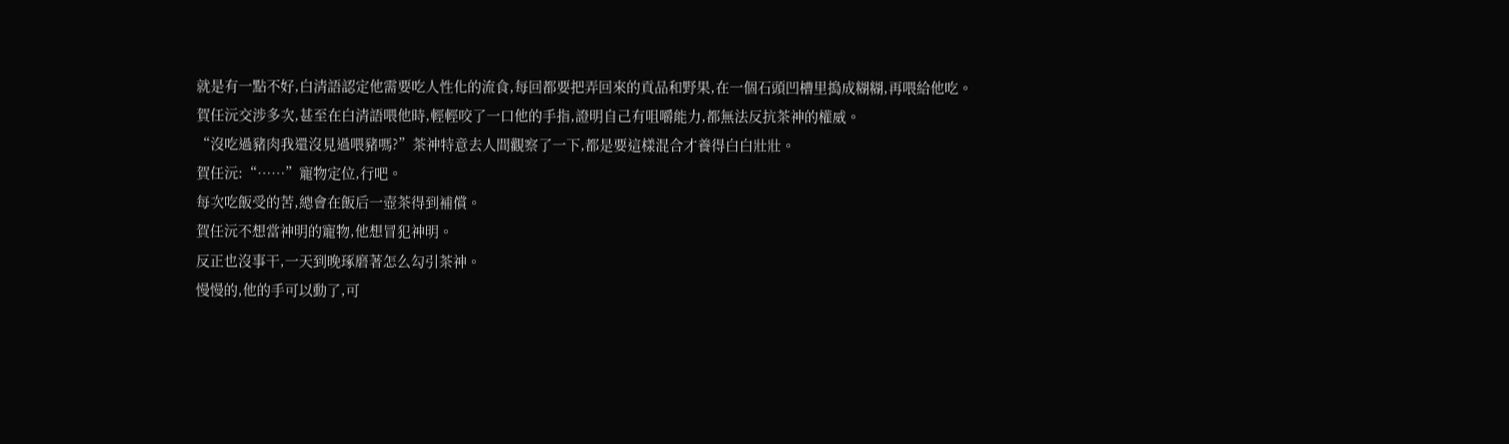就是有一點不好,白清語認定他需要吃人性化的流食,每回都要把弄回來的貢品和野果,在一個石頭凹槽里搗成糊糊,再喂給他吃。
賀任沅交涉多次,甚至在白清語喂他時,輕輕咬了一口他的手指,證明自己有咀嚼能力,都無法反抗茶神的權威。
“沒吃過豬肉我還沒見過喂豬嗎?”茶神特意去人間觀察了一下,都是要這樣混合才養得白白壯壯。
賀任沅:“……”寵物定位,行吧。
每次吃飯受的苦,總會在飯后一壺茶得到補償。
賀任沅不想當神明的寵物,他想冒犯神明。
反正也沒事干,一天到晚琢磨著怎么勾引茶神。
慢慢的,他的手可以動了,可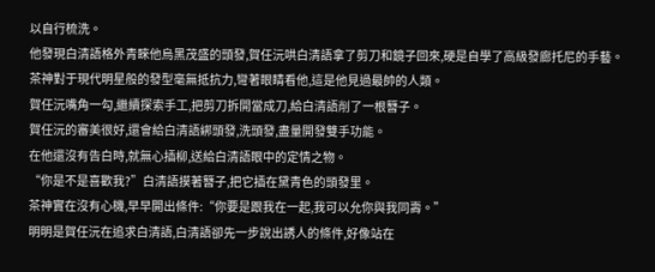以自行梳洗。
他發現白清語格外青睞他烏黑茂盛的頭發,賀任沅哄白清語拿了剪刀和鏡子回來,硬是自學了高級發廊托尼的手藝。
茶神對于現代明星般的發型毫無抵抗力,彎著眼睛看他,這是他見過最帥的人類。
賀任沅嘴角一勾,繼續探索手工,把剪刀拆開當成刀,給白清語削了一根簪子。
賀任沅的審美很好,還會給白清語綁頭發,洗頭發,盡量開發雙手功能。
在他還沒有告白時,就無心插柳,送給白清語眼中的定情之物。
“你是不是喜歡我?”白清語摸著簪子,把它插在黛青色的頭發里。
茶神實在沒有心機,早早開出條件:“你要是跟我在一起,我可以允你與我同壽。”
明明是賀任沅在追求白清語,白清語卻先一步說出誘人的條件,好像站在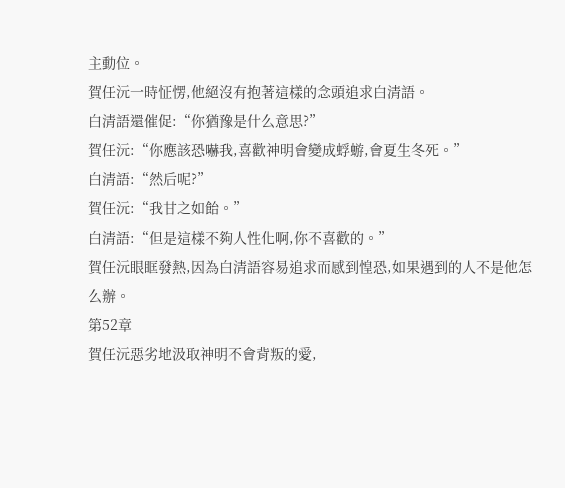主動位。
賀任沅一時怔愣,他絕沒有抱著這樣的念頭追求白清語。
白清語還催促:“你猶豫是什么意思?”
賀任沅:“你應該恐嚇我,喜歡神明會變成蜉蝣,會夏生冬死。”
白清語:“然后呢?”
賀任沅:“我甘之如飴。”
白清語:“但是這樣不夠人性化啊,你不喜歡的。”
賀任沅眼眶發熱,因為白清語容易追求而感到惶恐,如果遇到的人不是他怎么辦。
第52章
賀任沅惡劣地汲取神明不會背叛的愛,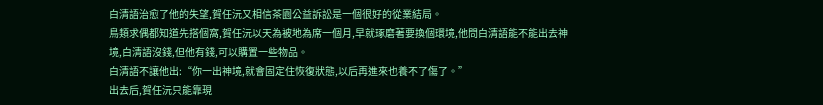白清語治愈了他的失望,賀任沅又相信茶園公益訴訟是一個很好的從業結局。
鳥類求偶都知道先搭個窩,賀任沅以天為被地為席一個月,早就琢磨著要換個環境,他問白清語能不能出去神境,白清語沒錢,但他有錢,可以購置一些物品。
白清語不讓他出:“你一出神境,就會固定住恢復狀態,以后再進來也養不了傷了。”
出去后,賀任沅只能靠現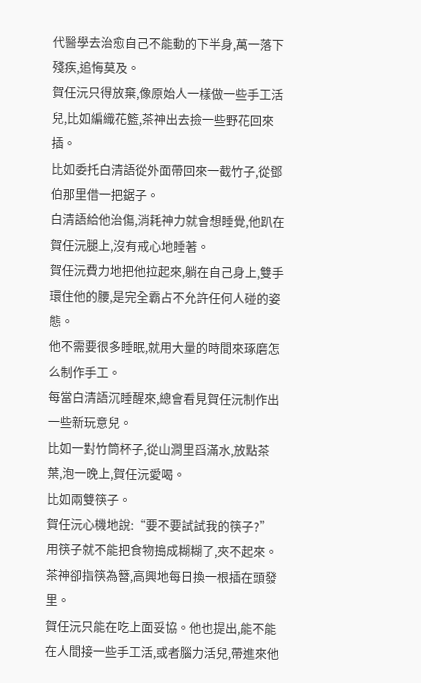代醫學去治愈自己不能動的下半身,萬一落下殘疾,追悔莫及。
賀任沅只得放棄,像原始人一樣做一些手工活兒,比如編織花籃,茶神出去撿一些野花回來插。
比如委托白清語從外面帶回來一截竹子,從鄧伯那里借一把鋸子。
白清語給他治傷,消耗神力就會想睡覺,他趴在賀任沅腿上,沒有戒心地睡著。
賀任沅費力地把他拉起來,躺在自己身上,雙手環住他的腰,是完全霸占不允許任何人碰的姿態。
他不需要很多睡眠,就用大量的時間來琢磨怎么制作手工。
每當白清語沉睡醒來,總會看見賀任沅制作出一些新玩意兒。
比如一對竹筒杯子,從山澗里舀滿水,放點茶葉,泡一晚上,賀任沅愛喝。
比如兩雙筷子。
賀任沅心機地說:“要不要試試我的筷子?”用筷子就不能把食物搗成糊糊了,夾不起來。
茶神卻指筷為簪,高興地每日換一根插在頭發里。
賀任沅只能在吃上面妥協。他也提出,能不能在人間接一些手工活,或者腦力活兒,帶進來他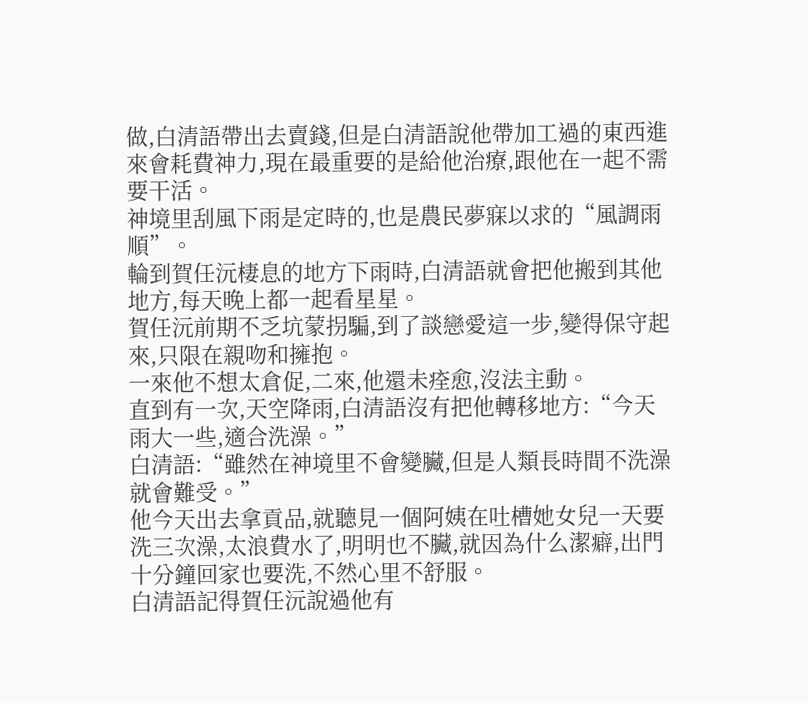做,白清語帶出去賣錢,但是白清語說他帶加工過的東西進來會耗費神力,現在最重要的是給他治療,跟他在一起不需要干活。
神境里刮風下雨是定時的,也是農民夢寐以求的“風調雨順”。
輪到賀任沅棲息的地方下雨時,白清語就會把他搬到其他地方,每天晚上都一起看星星。
賀任沅前期不乏坑蒙拐騙,到了談戀愛這一步,變得保守起來,只限在親吻和擁抱。
一來他不想太倉促,二來,他還未痊愈,沒法主動。
直到有一次,天空降雨,白清語沒有把他轉移地方:“今天雨大一些,適合洗澡。”
白清語:“雖然在神境里不會變臟,但是人類長時間不洗澡就會難受。”
他今天出去拿貢品,就聽見一個阿姨在吐槽她女兒一天要洗三次澡,太浪費水了,明明也不臟,就因為什么潔癖,出門十分鐘回家也要洗,不然心里不舒服。
白清語記得賀任沅說過他有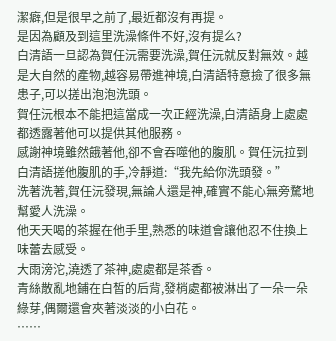潔癖,但是很早之前了,最近都沒有再提。
是因為顧及到這里洗澡條件不好,沒有提么?
白清語一旦認為賀任沅需要洗澡,賀任沅就反對無效。越是大自然的產物,越容易帶進神境,白清語特意撿了很多無患子,可以搓出泡泡洗頭。
賀任沅根本不能把這當成一次正經洗澡,白清語身上處處都透露著他可以提供其他服務。
感謝神境雖然餓著他,卻不會吞噬他的腹肌。賀任沅拉到白清語搓他腹肌的手,冷靜道:“我先給你洗頭發。”
洗著洗著,賀任沅發現,無論人還是神,確實不能心無旁騖地幫愛人洗澡。
他天天喝的茶握在他手里,熟悉的味道會讓他忍不住換上味蕾去感受。
大雨滂沱,澆透了茶神,處處都是茶香。
青絲散亂地鋪在白皙的后背,發梢處都被淋出了一朵一朵綠芽,偶爾還會夾著淡淡的小白花。
……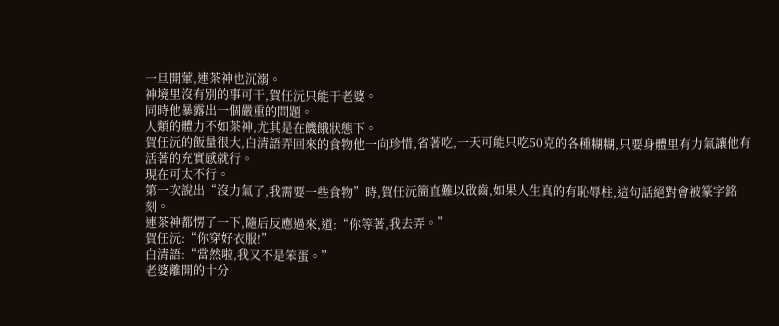一旦開葷,連茶神也沉溺。
神境里沒有別的事可干,賀任沅只能干老婆。
同時他暴露出一個嚴重的問題。
人類的體力不如茶神,尤其是在饑餓狀態下。
賀任沅的飯量很大,白清語弄回來的食物他一向珍惜,省著吃,一天可能只吃50克的各種糊糊,只要身體里有力氣讓他有活著的充實感就行。
現在可太不行。
第一次說出“沒力氣了,我需要一些食物”時,賀任沅簡直難以啟齒,如果人生真的有恥辱柱,這句話絕對會被篆字銘刻。
連茶神都愣了一下,隨后反應過來,道:“你等著,我去弄。”
賀任沅:“你穿好衣服!”
白清語:“當然啦,我又不是笨蛋。”
老婆離開的十分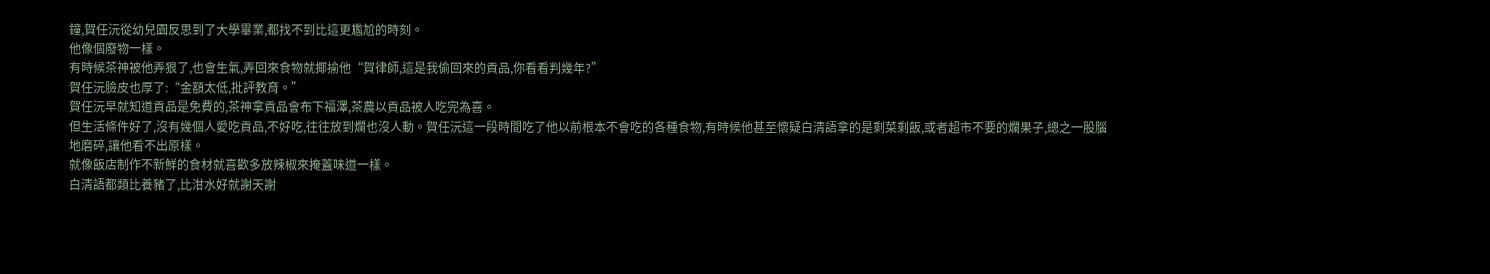鐘,賀任沅從幼兒園反思到了大學畢業,都找不到比這更尷尬的時刻。
他像個廢物一樣。
有時候茶神被他弄狠了,也會生氣,弄回來食物就揶揄他“賀律師,這是我偷回來的貢品,你看看判幾年?”
賀任沅臉皮也厚了:“金額太低,批評教育。”
賀任沅早就知道貢品是免費的,茶神拿貢品會布下福澤,茶農以貢品被人吃完為喜。
但生活條件好了,沒有幾個人愛吃貢品,不好吃,往往放到爛也沒人動。賀任沅這一段時間吃了他以前根本不會吃的各種食物,有時候他甚至懷疑白清語拿的是剩菜剩飯,或者超市不要的爛果子,總之一股腦地磨碎,讓他看不出原樣。
就像飯店制作不新鮮的食材就喜歡多放辣椒來掩蓋味道一樣。
白清語都類比養豬了,比泔水好就謝天謝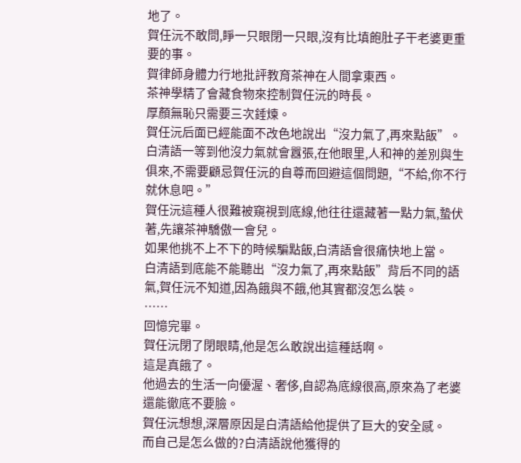地了。
賀任沅不敢問,睜一只眼閉一只眼,沒有比填飽肚子干老婆更重要的事。
賀律師身體力行地批評教育茶神在人間拿東西。
茶神學精了會藏食物來控制賀任沅的時長。
厚顏無恥只需要三次錘煉。
賀任沅后面已經能面不改色地說出“沒力氣了,再來點飯”。
白清語一等到他沒力氣就會囂張,在他眼里,人和神的差別與生俱來,不需要顧忌賀任沅的自尊而回避這個問題,“不給,你不行就休息吧。”
賀任沅這種人很難被窺視到底線,他往往還藏著一點力氣,蟄伏著,先讓茶神驕傲一會兒。
如果他挑不上不下的時候騙點飯,白清語會很痛快地上當。
白清語到底能不能聽出“沒力氣了,再來點飯”背后不同的語氣,賀任沅不知道,因為餓與不餓,他其實都沒怎么裝。
……
回憶完畢。
賀任沅閉了閉眼睛,他是怎么敢說出這種話啊。
這是真餓了。
他過去的生活一向優渥、奢侈,自認為底線很高,原來為了老婆還能徹底不要臉。
賀任沅想想,深層原因是白清語給他提供了巨大的安全感。
而自己是怎么做的?白清語說他獲得的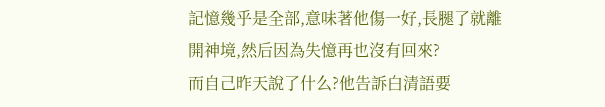記憶幾乎是全部,意味著他傷一好,長腿了就離開神境,然后因為失憶再也沒有回來?
而自己昨天說了什么?他告訴白清語要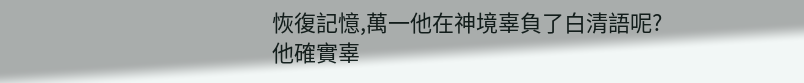恢復記憶,萬一他在神境辜負了白清語呢?
他確實辜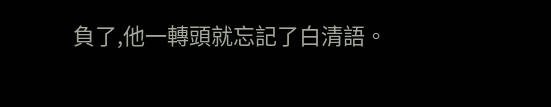負了,他一轉頭就忘記了白清語。